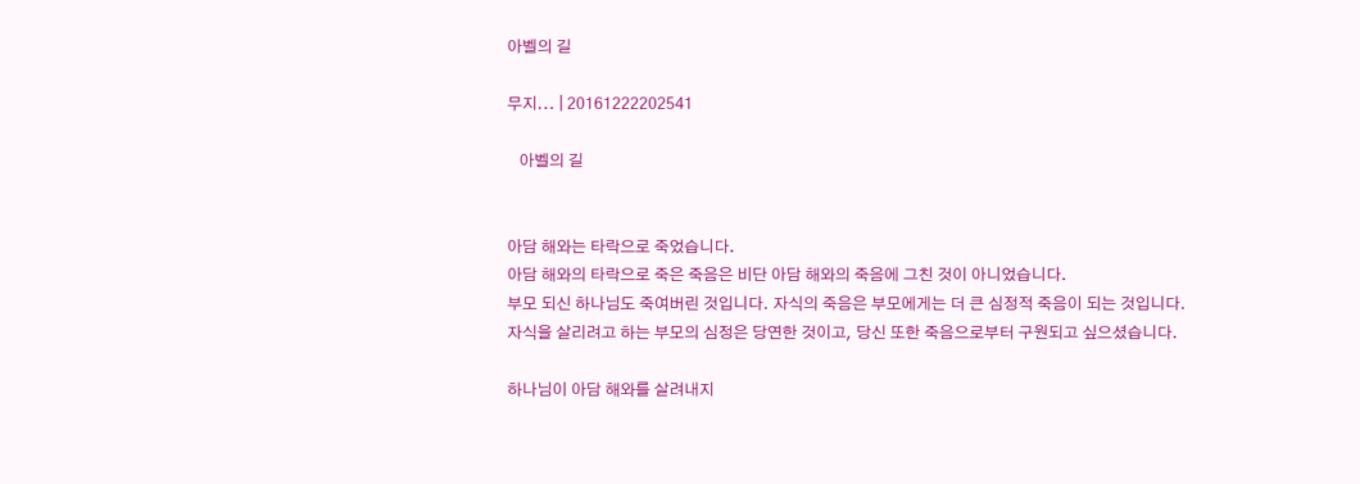아벨의 길

무지... | 20161222202541

   아벨의 길


아담 해와는 타락으로 죽었습니다.
아담 해와의 타락으로 죽은 죽음은 비단 아담 해와의 죽음에 그친 것이 아니었습니다.
부모 되신 하나님도 죽여버린 것입니다. 자식의 죽음은 부모에게는 더 큰 심정적 죽음이 되는 것입니다.
자식을 살리려고 하는 부모의 심정은 당연한 것이고, 당신 또한 죽음으로부터 구원되고 싶으셨습니다.

하나님이 아담 해와를 살려내지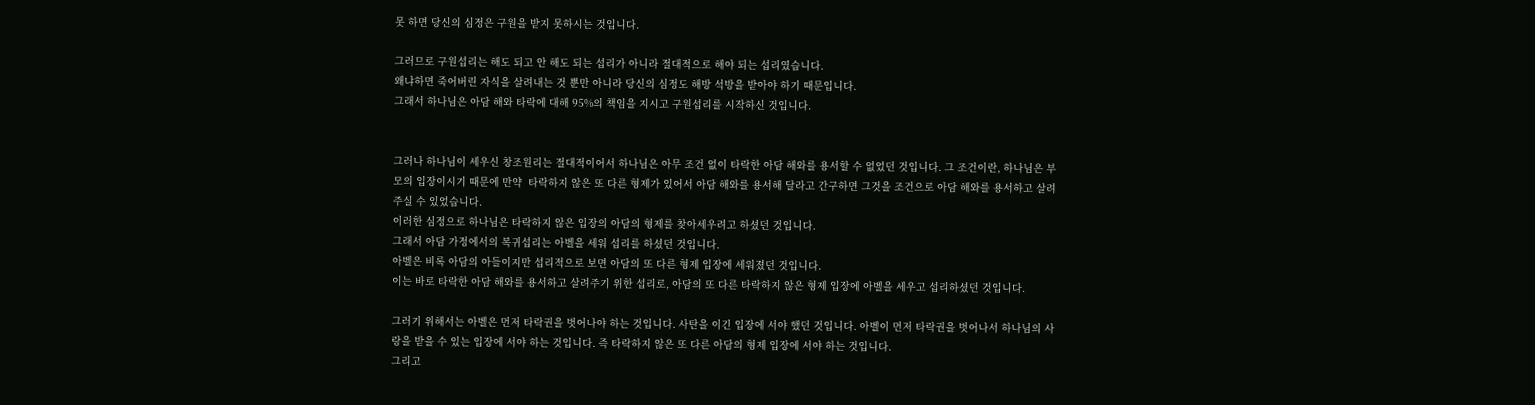못 하면 당신의 심정은 구원을 받지 못하시는 것입니다.

그러므로 구원섭리는 해도 되고 안 해도 되는 섭리가 아니라 절대적으로 해야 되는 섭리였습니다.
왜냐하면 죽어버린 자식을 살려내는 것 뿐만 아니라 당신의 심정도 해방 석방을 받아야 하기 때문입니다.
그래서 하나님은 아담 해와 타락에 대해 95%의 책임을 지시고 구원섭리를 시작하신 것입니다.


그러나 하나님이 세우신 창조원리는 절대적이어서 하나님은 아무 조건 없이 타락한 아담 해와를 용서할 수 없었던 것입니다. 그 조건이란, 하나님은 부모의 입장이시기 때문에 만약  타락하지 않은 또 다른 형제가 있어서 아담 해와를 용서해 달라고 간구하면 그것을 조건으로 아담 해와를 용서하고 살려주실 수 있었습니다.
이러한 심정으로 하나님은 타락하지 않은 입장의 아담의 형제를 찾아세우려고 하셨던 것입니다.
그래서 아담 가정에서의 복귀섭리는 아벨을 세워 섭리를 하셨던 것입니다.
아벨은 비록 아담의 아들이지만 섭리적으로 보면 아담의 또 다른 형제 입장에 세워졌던 것입니다.
이는 바로 타락한 아담 해와를 용서하고 살려주기 위한 섭리로, 아담의 또 다른 타락하지 않은 형제 입장에 아벨을 세우고 섭리하셨던 것입니다.

그러기 위해서는 아벨은 먼저 타락권을 벗어나야 하는 것입니다. 사탄을 이긴 입장에 서야 했던 것입니다. 아벨이 먼저 타락권을 벗어나서 하나님의 사랑을 받을 수 있는 입장에 서야 하는 것입니다. 즉 타락하지 않은 또 다른 아담의 형제 입장에 서야 하는 것입니다.
그리고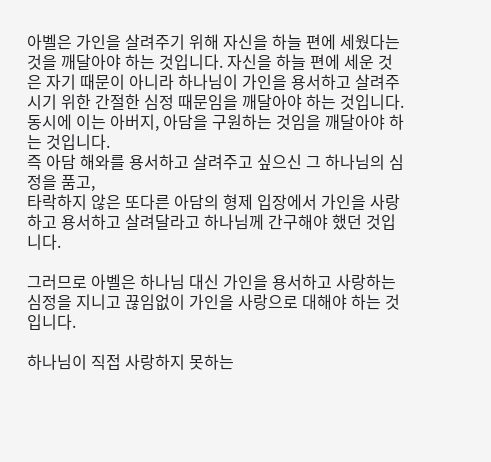아벨은 가인을 살려주기 위해 자신을 하늘 편에 세웠다는 것을 깨달아야 하는 것입니다. 자신을 하늘 편에 세운 것은 자기 때문이 아니라 하나님이 가인을 용서하고 살려주시기 위한 간절한 심정 때문임을 깨달아야 하는 것입니다. 동시에 이는 아버지, 아담을 구원하는 것임을 깨달아야 하는 것입니다.
즉 아담 해와를 용서하고 살려주고 싶으신 그 하나님의 심정을 품고,
타락하지 않은 또다른 아담의 형제 입장에서 가인을 사랑하고 용서하고 살려달라고 하나님께 간구해야 했던 것입니다.

그러므로 아벨은 하나님 대신 가인을 용서하고 사랑하는 심정을 지니고 끊임없이 가인을 사랑으로 대해야 하는 것입니다.

하나님이 직접 사랑하지 못하는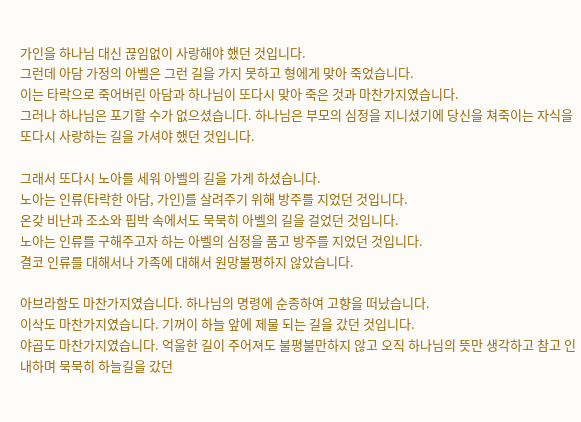가인을 하나님 대신 끊임없이 사랑해야 했던 것입니다.
그런데 아담 가정의 아벨은 그런 길을 가지 못하고 형에게 맞아 죽었습니다.
이는 타락으로 죽어버린 아담과 하나님이 또다시 맞아 죽은 것과 마찬가지였습니다.
그러나 하나님은 포기할 수가 없으셨습니다. 하나님은 부모의 심정을 지니셨기에 당신을 쳐죽이는 자식을 또다시 사랑하는 길을 가셔야 했던 것입니다.

그래서 또다시 노아를 세워 아벨의 길을 가게 하셨습니다.
노아는 인류(타락한 아담, 가인)를 살려주기 위해 방주를 지었던 것입니다.
온갖 비난과 조소와 핍박 속에서도 묵묵히 아벨의 길을 걸었던 것입니다.
노아는 인류를 구해주고자 하는 아벨의 심정을 품고 방주를 지었던 것입니다.
결코 인류를 대해서나 가족에 대해서 원망불평하지 않았습니다.

아브라함도 마찬가지였습니다. 하나님의 명령에 순종하여 고향을 떠났습니다.
이삭도 마찬가지였습니다. 기꺼이 하늘 앞에 제물 되는 길을 갔던 것입니다.
야곱도 마찬가지였습니다. 억울한 길이 주어져도 불평불만하지 않고 오직 하나님의 뜻만 생각하고 참고 인내하며 묵묵히 하늘길을 갔던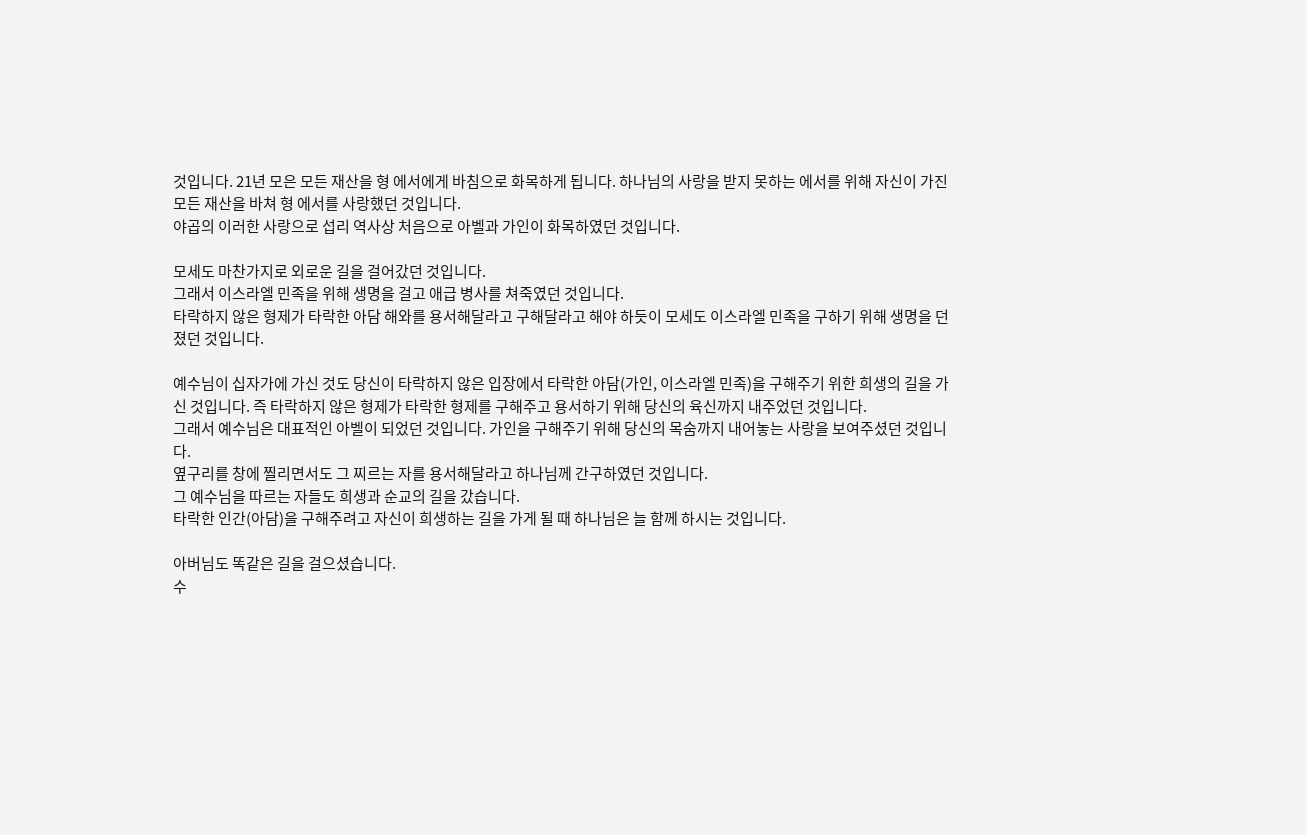것입니다. 21년 모은 모든 재산을 형 에서에게 바침으로 화목하게 됩니다. 하나님의 사랑을 받지 못하는 에서를 위해 자신이 가진 모든 재산을 바쳐 형 에서를 사랑했던 것입니다.
야곱의 이러한 사랑으로 섭리 역사상 처음으로 아벨과 가인이 화목하였던 것입니다.

모세도 마찬가지로 외로운 길을 걸어갔던 것입니다.
그래서 이스라엘 민족을 위해 생명을 걸고 애급 병사를 쳐죽였던 것입니다.
타락하지 않은 형제가 타락한 아담 해와를 용서해달라고 구해달라고 해야 하듯이 모세도 이스라엘 민족을 구하기 위해 생명을 던졌던 것입니다.

예수님이 십자가에 가신 것도 당신이 타락하지 않은 입장에서 타락한 아담(가인, 이스라엘 민족)을 구해주기 위한 희생의 길을 가신 것입니다. 즉 타락하지 않은 형제가 타락한 형제를 구해주고 용서하기 위해 당신의 육신까지 내주었던 것입니다.
그래서 예수님은 대표적인 아벨이 되었던 것입니다. 가인을 구해주기 위해 당신의 목숨까지 내어놓는 사랑을 보여주셨던 것입니다.
옆구리를 창에 찔리면서도 그 찌르는 자를 용서해달라고 하나님께 간구하였던 것입니다.
그 예수님을 따르는 자들도 희생과 순교의 길을 갔습니다.
타락한 인간(아담)을 구해주려고 자신이 희생하는 길을 가게 될 때 하나님은 늘 함께 하시는 것입니다.

아버님도 똑같은 길을 걸으셨습니다.
수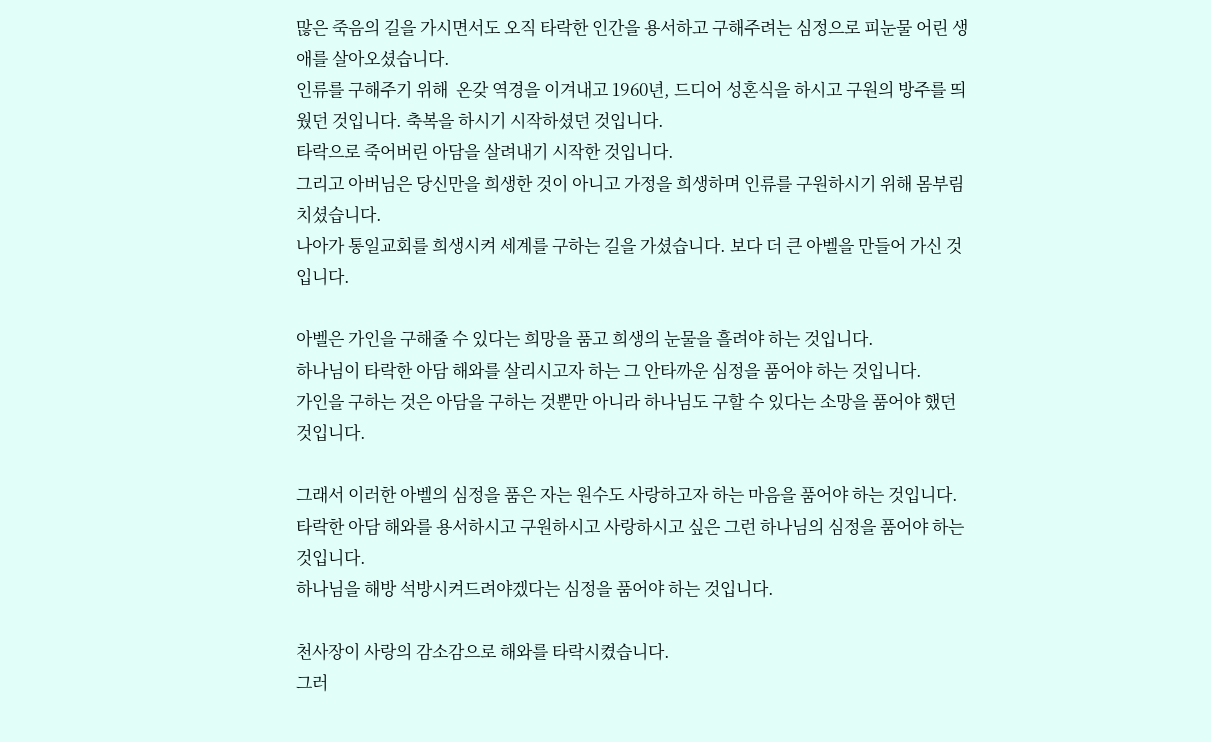많은 죽음의 길을 가시면서도 오직 타락한 인간을 용서하고 구해주려는 심정으로 피눈물 어린 생애를 살아오셨습니다.
인류를 구해주기 위해  온갖 역경을 이겨내고 1960년, 드디어 성혼식을 하시고 구원의 방주를 띄웠던 것입니다. 축복을 하시기 시작하셨던 것입니다.
타락으로 죽어버린 아담을 살려내기 시작한 것입니다.
그리고 아버님은 당신만을 희생한 것이 아니고 가정을 희생하며 인류를 구원하시기 위해 몸부림치셨습니다.
나아가 통일교회를 희생시켜 세계를 구하는 길을 가셨습니다. 보다 더 큰 아벨을 만들어 가신 것입니다.

아벨은 가인을 구해줄 수 있다는 희망을 품고 희생의 눈물을 흘려야 하는 것입니다.
하나님이 타락한 아담 해와를 살리시고자 하는 그 안타까운 심정을 품어야 하는 것입니다.
가인을 구하는 것은 아담을 구하는 것뿐만 아니라 하나님도 구할 수 있다는 소망을 품어야 했던 것입니다.

그래서 이러한 아벨의 심정을 품은 자는 원수도 사랑하고자 하는 마음을 품어야 하는 것입니다.
타락한 아담 해와를 용서하시고 구원하시고 사랑하시고 싶은 그런 하나님의 심정을 품어야 하는 것입니다.
하나님을 해방 석방시켜드려야겠다는 심정을 품어야 하는 것입니다.

천사장이 사랑의 감소감으로 해와를 타락시켰습니다.
그러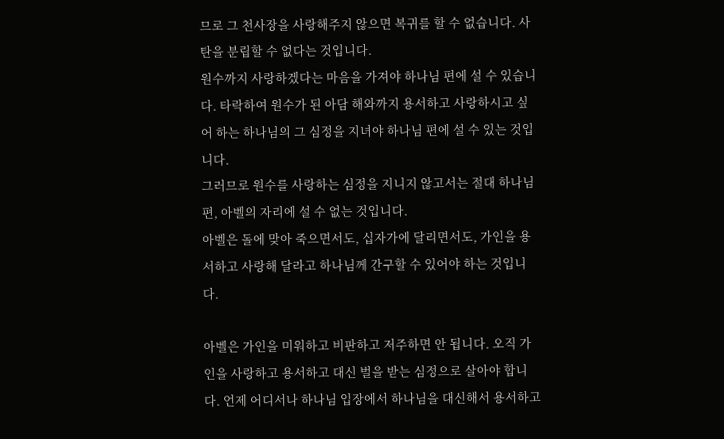므로 그 천사장을 사랑해주지 않으면 복귀를 할 수 없습니다. 사탄을 분립할 수 없다는 것입니다.
원수까지 사랑하겠다는 마음을 가져야 하나님 편에 설 수 있습니다. 타락하여 원수가 된 아담 해와까지 용서하고 사랑하시고 싶어 하는 하나님의 그 심정을 지녀야 하나님 편에 설 수 있는 것입니다.
그러므로 원수를 사랑하는 심정을 지니지 않고서는 절대 하나님 편, 아벨의 자리에 설 수 없는 것입니다.
아벨은 돌에 맞아 죽으면서도, 십자가에 달리면서도, 가인을 용서하고 사랑해 달라고 하나님께 간구할 수 있어야 하는 것입니다.

아벨은 가인을 미워하고 비판하고 저주하면 안 됩니다. 오직 가인을 사랑하고 용서하고 대신 벌을 받는 심정으로 살아야 합니다. 언제 어디서나 하나님 입장에서 하나님을 대신해서 용서하고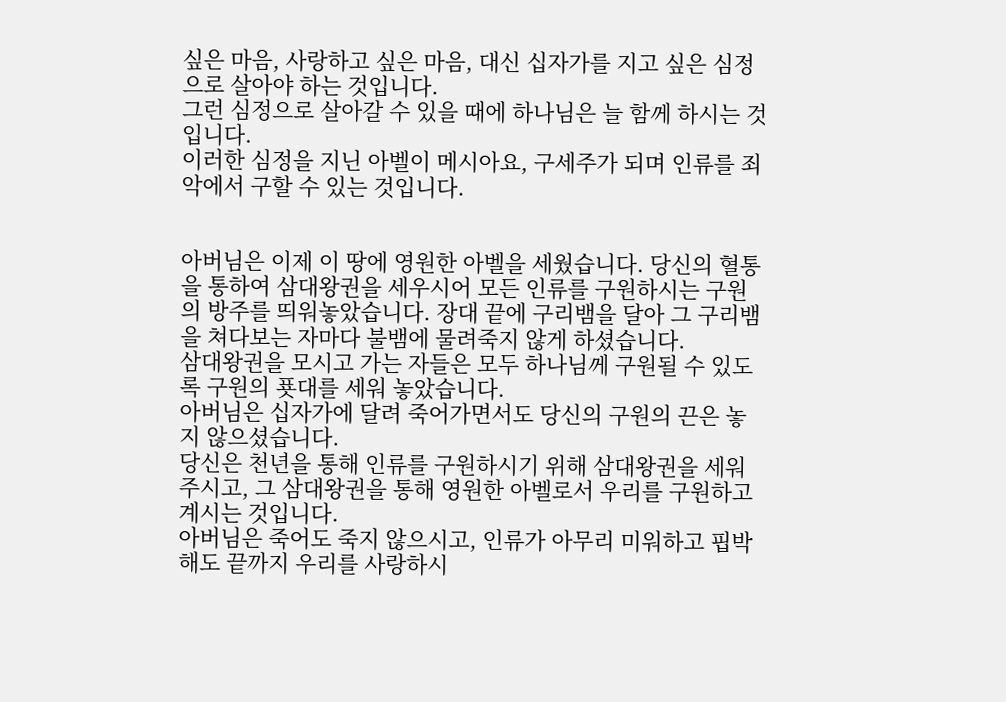싶은 마음, 사랑하고 싶은 마음, 대신 십자가를 지고 싶은 심정으로 살아야 하는 것입니다.
그런 심정으로 살아갈 수 있을 때에 하나님은 늘 함께 하시는 것입니다.
이러한 심정을 지닌 아벨이 메시아요, 구세주가 되며 인류를 죄악에서 구할 수 있는 것입니다.


아버님은 이제 이 땅에 영원한 아벨을 세웠습니다. 당신의 혈통을 통하여 삼대왕권을 세우시어 모든 인류를 구원하시는 구원의 방주를 띄워놓았습니다. 장대 끝에 구리뱀을 달아 그 구리뱀을 쳐다보는 자마다 불뱀에 물려죽지 않게 하셨습니다.
삼대왕권을 모시고 가는 자들은 모두 하나님께 구원될 수 있도록 구원의 푯대를 세워 놓았습니다.
아버님은 십자가에 달려 죽어가면서도 당신의 구원의 끈은 놓지 않으셨습니다.
당신은 천년을 통해 인류를 구원하시기 위해 삼대왕권을 세워 주시고, 그 삼대왕권을 통해 영원한 아벨로서 우리를 구원하고 계시는 것입니다.
아버님은 죽어도 죽지 않으시고, 인류가 아무리 미워하고 핍박해도 끝까지 우리를 사랑하시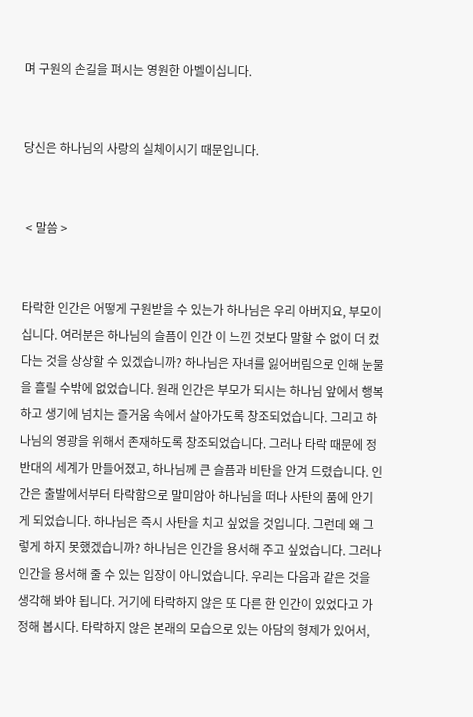며 구원의 손길을 펴시는 영원한 아벨이십니다.


당신은 하나님의 사랑의 실체이시기 때문입니다.


 < 말씀 >


타락한 인간은 어떻게 구원받을 수 있는가 하나님은 우리 아버지요, 부모이십니다. 여러분은 하나님의 슬픔이 인간 이 느낀 것보다 말할 수 없이 더 컸다는 것을 상상할 수 있겠습니까? 하나님은 자녀를 잃어버림으로 인해 눈물을 흘릴 수밖에 없었습니다. 원래 인간은 부모가 되시는 하나님 앞에서 행복하고 생기에 넘치는 즐거움 속에서 살아가도록 창조되었습니다. 그리고 하나님의 영광을 위해서 존재하도록 창조되었습니다. 그러나 타락 때문에 정반대의 세계가 만들어졌고, 하나님께 큰 슬픔과 비탄을 안겨 드렸습니다. 인간은 출발에서부터 타락함으로 말미암아 하나님을 떠나 사탄의 품에 안기게 되었습니다. 하나님은 즉시 사탄을 치고 싶었을 것입니다. 그런데 왜 그렇게 하지 못했겠습니까? 하나님은 인간을 용서해 주고 싶었습니다. 그러나 인간을 용서해 줄 수 있는 입장이 아니었습니다. 우리는 다음과 같은 것을 생각해 봐야 됩니다. 거기에 타락하지 않은 또 다른 한 인간이 있었다고 가정해 봅시다. 타락하지 않은 본래의 모습으로 있는 아담의 형제가 있어서,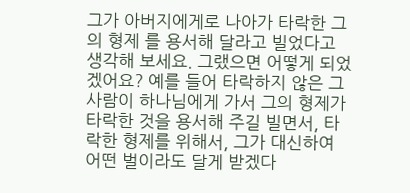그가 아버지에게로 나아가 타락한 그의 형제 를 용서해 달라고 빌었다고 생각해 보세요. 그랬으면 어떻게 되었겠어요? 예를 들어 타락하지 않은 그 사람이 하나님에게 가서 그의 형제가 타락한 것을 용서해 주길 빌면서, 타락한 형제를 위해서, 그가 대신하여 어떤 벌이라도 달게 받겠다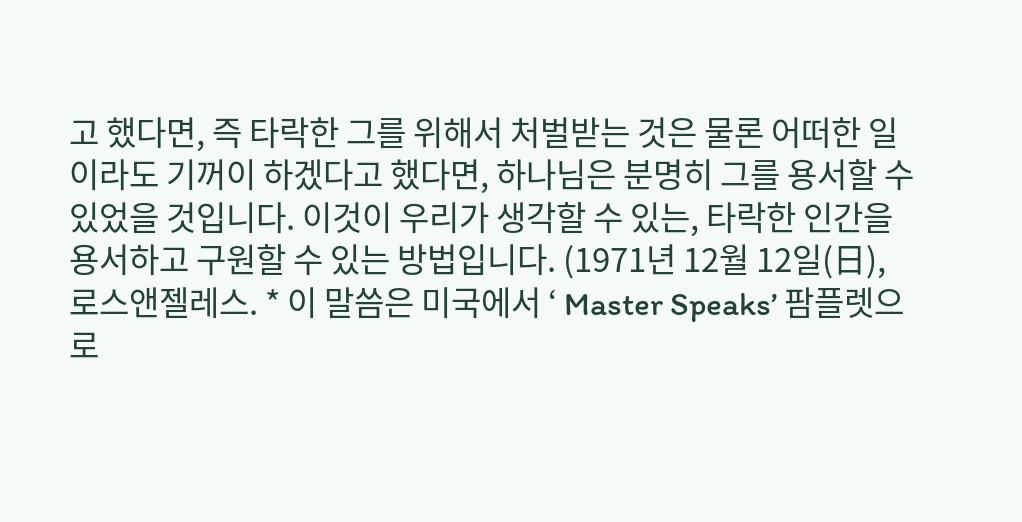고 했다면, 즉 타락한 그를 위해서 처벌받는 것은 물론 어떠한 일이라도 기꺼이 하겠다고 했다면, 하나님은 분명히 그를 용서할 수 있었을 것입니다. 이것이 우리가 생각할 수 있는, 타락한 인간을 용서하고 구원할 수 있는 방법입니다. (1971년 12월 12일(日), 로스앤젤레스. * 이 말씀은 미국에서 ‘ Master Speaks’ 팜플렛으로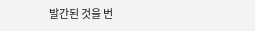발간된 것을 번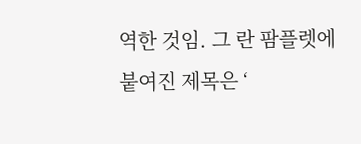역한 것임. 그 란 팜플렛에 붙여진 제목은 ‘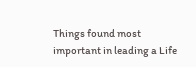Things found most important in leading a Life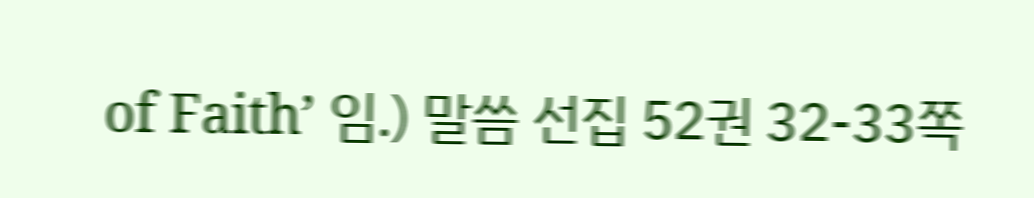of Faith’ 임.) 말씀 선집 52권 32-33쪽